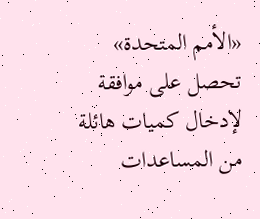«الأمم المتحدة» تحصل على موافقة لإدخال كميات هائلة من المساعدات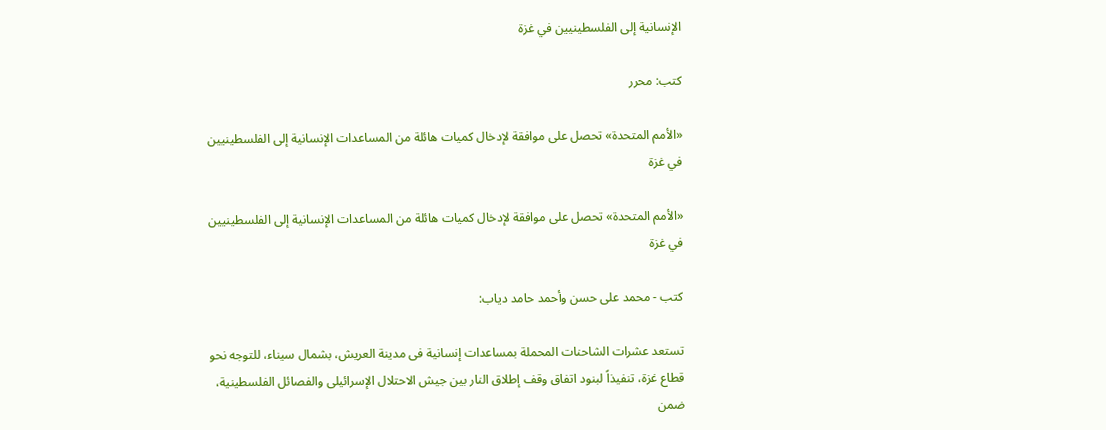الإنسانية إلى الفلسطينيين في غزة

كتب: محرر

«الأمم المتحدة» تحصل على موافقة لإدخال كميات هائلة من المساعدات الإنسانية إلى الفلسطينيين في غزة

«الأمم المتحدة» تحصل على موافقة لإدخال كميات هائلة من المساعدات الإنسانية إلى الفلسطينيين في غزة

كتب - محمد على حسن وأحمد حامد دياب:

تستعد عشرات الشاحنات المحملة بمساعدات إنسانية فى مدينة العريش، بشمال سيناء، للتوجه نحو قطاع غزة، تنفيذاً لبنود اتفاق وقف إطلاق النار بين جيش الاحتلال الإسرائيلى والفصائل الفلسطينية، ضمن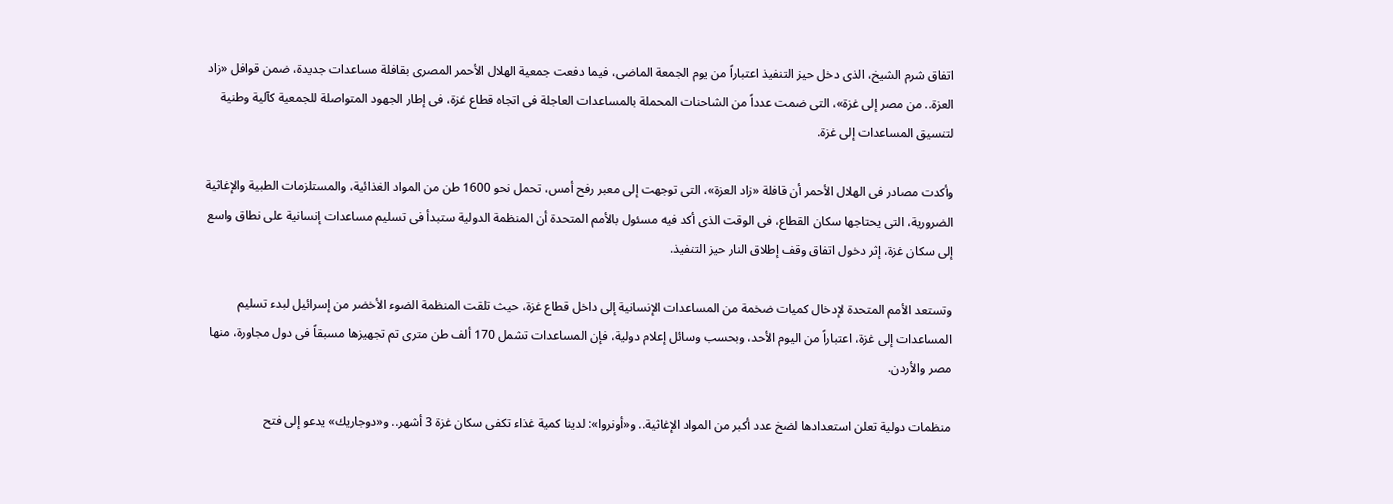اتفاق شرم الشيخ، الذى دخل حيز التنفيذ اعتباراً من يوم الجمعة الماضى، فيما دفعت جمعية الهلال الأحمر المصرى بقافلة مساعدات جديدة، ضمن قوافل «زاد العزة.. من مصر إلى غزة»، التى ضمت عدداً من الشاحنات المحملة بالمساعدات العاجلة فى اتجاه قطاع غزة، فى إطار الجهود المتواصلة للجمعية كآلية وطنية لتنسيق المساعدات إلى غزة.

وأكدت مصادر فى الهلال الأحمر أن قافلة «زاد العزة»، التى توجهت إلى معبر رفح أمس، تحمل نحو 1600 طن من المواد الغذائية، والمستلزمات الطبية والإغاثية الضرورية، التى يحتاجها سكان القطاع، فى الوقت الذى أكد فيه مسئول بالأمم المتحدة أن المنظمة الدولية ستبدأ فى تسليم مساعدات إنسانية على نطاق واسع إلى سكان غزة، إثر دخول اتفاق وقف إطلاق النار حيز التنفيذ.

وتستعد الأمم المتحدة لإدخال كميات ضخمة من المساعدات الإنسانية إلى داخل قطاع غزة، حيث تلقت المنظمة الضوء الأخضر من إسرائيل لبدء تسليم المساعدات إلى غزة، اعتباراً من اليوم الأحد، وبحسب وسائل إعلام دولية، فإن المساعدات تشمل 170 ألف طن مترى تم تجهيزها مسبقاً فى دول مجاورة، منها مصر والأردن.

منظمات دولية تعلن استعدادها لضخ عدد أكبر من المواد الإغاثية.. و«أونروا»: لدينا كمية غذاء تكفى سكان غزة 3 أشهر.. و«دوجاريك» يدعو إلى فتح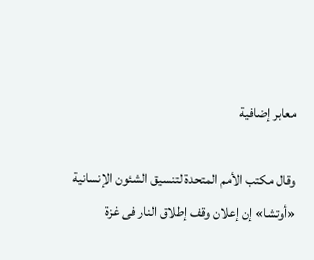معابر إضافية

وقال مكتب الأمم المتحدة لتنسيق الشئون الإنسانية «أوتشا» إن إعلان وقف إطلاق النار فى غزة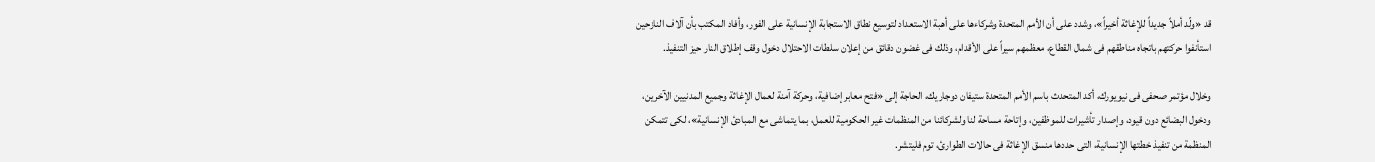قد «ولّد أملاً جديداً للإغاثة أخيراً»، وشدد على أن الأمم المتحدة وشركاءها على أهبة الاستعداد لتوسيع نطاق الاستجابة الإنسانية على الفور، وأفاد المكتب بأن آلاف النازحين استأنفوا حركتهم باتجاه مناطقهم فى شمال القطاع، معظمهم سيراً على الأقدام، وذلك فى غضون دقائق من إعلان سلطات الاحتلال دخول وقف إطلاق النار حيز التنفيذ.

وخلال مؤتمر صحفى فى نيويورك، أكد المتحدث باسم الأمم المتحدة ستيفان دوجاريك، الحاجة إلى «فتح معابر إضافية، وحركة آمنة لعمال الإغاثة وجميع المدنيين الآخرين، ودخول البضائع دون قيود، وإصدار تأشيرات للموظفين، وإتاحة مساحة لنا ولشركائنا من المنظمات غير الحكومية للعمل، بما يتماشى مع المبادئ الإنسانية»، لكى تتمكن المنظمة من تنفيذ خطتها الإنسانية، التى حددها منسق الإغاثة فى حالات الطوارئ، توم فليتشر.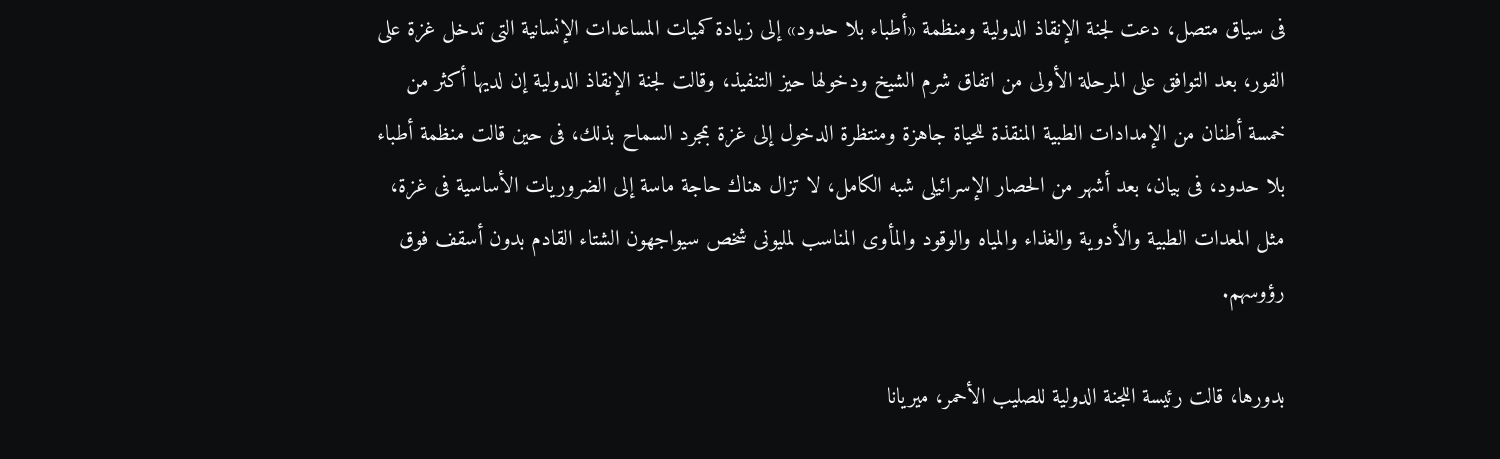فى سياق متصل، دعت لجنة الإنقاذ الدولية ومنظمة «أطباء بلا حدود» إلى زيادة كميات المساعدات الإنسانية التى تدخل غزة على الفور، بعد التوافق على المرحلة الأولى من اتفاق شرم الشيخ ودخولها حيز التنفيذ، وقالت لجنة الإنقاذ الدولية إن لديها أكثر من خمسة أطنان من الإمدادات الطبية المنقذة للحياة جاهزة ومنتظرة الدخول إلى غزة بمجرد السماح بذلك، فى حين قالت منظمة أطباء بلا حدود، فى بيان، بعد أشهر من الحصار الإسرائيلى شبه الكامل، لا تزال هناك حاجة ماسة إلى الضروريات الأساسية فى غزة، مثل المعدات الطبية والأدوية والغذاء والمياه والوقود والمأوى المناسب لمليونى شخص سيواجهون الشتاء القادم بدون أسقف فوق رؤوسهم.

بدورها، قالت رئيسة اللجنة الدولية للصليب الأحمر، ميريانا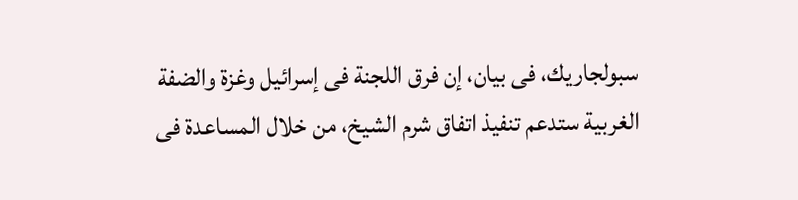سبولجاريك، فى بيان، إن فرق اللجنة فى إسرائيل وغزة والضفة الغربية ستدعم تنفيذ اتفاق شرم الشيخ، من خلال المساعدة فى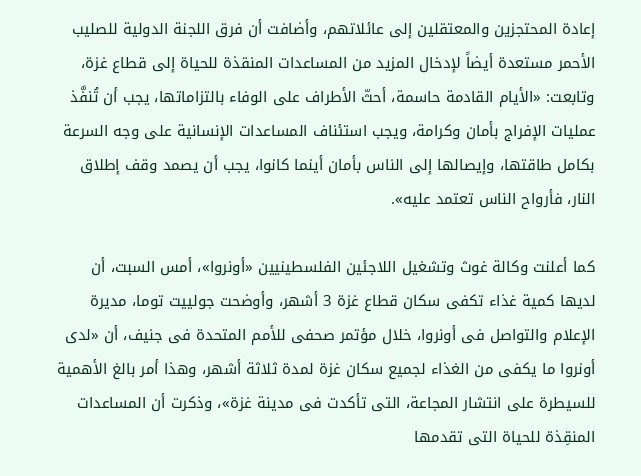إعادة المحتجزين والمعتقلين إلى عائلاتهم، وأضافت أن فرق اللجنة الدولية للصليب الأحمر مستعدة أيضاً لإدخال المزيد من المساعدات المنقذة للحياة إلى قطاع غزة، وتابعت: «الأيام القادمة حاسمة، أحثّ الأطراف على الوفاء بالتزاماتها، يجب أن تُنفَّذ عمليات الإفراج بأمان وكرامة، ويجب استئناف المساعدات الإنسانية على وجه السرعة بكامل طاقتها، وإيصالها إلى الناس بأمان أينما كانوا، يجب أن يصمد وقف إطلاق النار، فأرواح الناس تعتمد عليه».

كما أعلنت وكالة غوث وتشغيل اللاجئين الفلسطينيين «أونروا»، أمس السبت، أن لديها كمية غذاء تكفى سكان قطاع غزة 3 أشهر، وأوضحت جولييت توما، مديرة الإعلام والتواصل فى أونروا، خلال مؤتمر صحفى للأمم المتحدة فى جنيف، أن «لدى أونروا ما يكفى من الغذاء لجميع سكان غزة لمدة ثلاثة أشهر، وهذا أمر بالغ الأهمية للسيطرة على انتشار المجاعة، التى تأكدت فى مدينة غزة»، وذكرت أن المساعدات المنقِذة للحياة التى تقدمها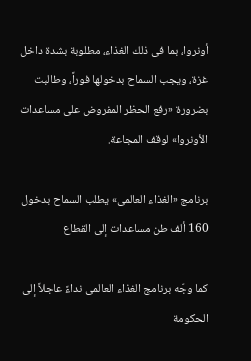أونروا، بما فى ذلك الغذاء، مطلوبة بشدة داخل غزة، ويجب السماح بدخولها فوراً، وطالبت بضرورة «رفع الحظر المفروض على مساعدات الأونروا» لوقف المجاعة.

برنامج «الغذاء العالمى» يطلب السماح بدخول 160 ألف طن مساعدات إلى القطاع

كما وجّه برنامج الغذاء العالمى نداءً عاجلاً إلى الحكومة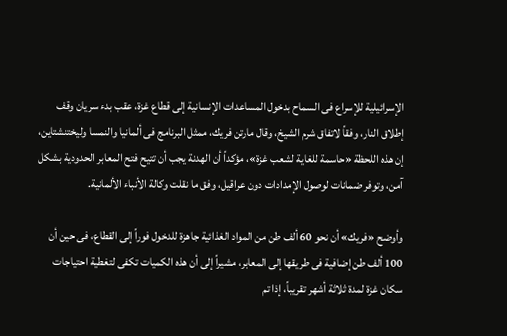الإسرائيلية للإسراع فى السماح بدخول المساعدات الإنسانية إلى قطاع غزة، عقب بدء سريان وقف إطلاق النار، وفقاً لاتفاق شرم الشيخ، وقال مارتن فريك، ممثل البرنامج فى ألمانيا والنمسا وليختنشتاين، إن هذه اللحظة «حاسمة للغاية لشعب غزة»، مؤكداً أن الهدنة يجب أن تتيح فتح المعابر الحدودية بشكل آمن، وتوفر ضمانات لوصول الإمدادات دون عراقيل، وفق ما نقلت وكالة الأنباء الألمانية.

وأوضح «فريك» أن نحو 60 ألف طن من المواد الغذائية جاهزة للدخول فوراً إلى القطاع، فى حين أن 100 ألف طن إضافية فى طريقها إلى المعابر، مشيراً إلى أن هذه الكميات تكفى لتغطية احتياجات سكان غزة لمدة ثلاثة أشهر تقريباً، إذا تم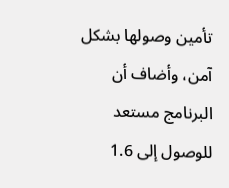تأمين وصولها بشكل آمن، وأضاف أن البرنامج مستعد للوصول إلى 1.6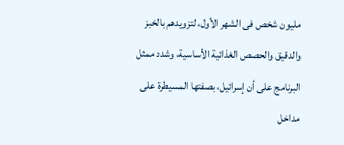مليون شخص فى الشهر الأول، لتزويدهم بالخبز والدقيق والحصص الغذائية الأساسية، وشدد ممثل البرنامج على أن إسرائيل، بصفتها المسيطرة على مداخل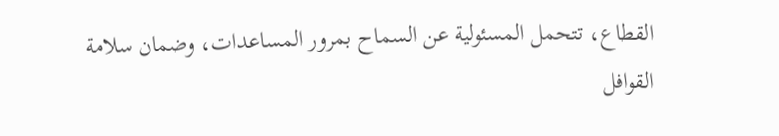القطاع، تتحمل المسئولية عن السماح بمرور المساعدات، وضمان سلامة القوافل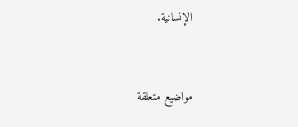الإنسانية.


مواضيع متعلقة